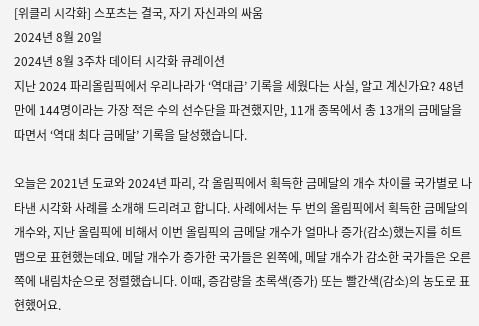[위클리 시각화] 스포츠는 결국, 자기 자신과의 싸움
2024년 8월 20일
2024년 8월 3주차 데이터 시각화 큐레이션
지난 2024 파리올림픽에서 우리나라가 ‘역대급’ 기록을 세웠다는 사실, 알고 계신가요? 48년 만에 144명이라는 가장 적은 수의 선수단을 파견했지만, 11개 종목에서 총 13개의 금메달을 따면서 ‘역대 최다 금메달’ 기록을 달성했습니다.

오늘은 2021년 도쿄와 2024년 파리, 각 올림픽에서 획득한 금메달의 개수 차이를 국가별로 나타낸 시각화 사례를 소개해 드리려고 합니다. 사례에서는 두 번의 올림픽에서 획득한 금메달의 개수와, 지난 올림픽에 비해서 이번 올림픽의 금메달 개수가 얼마나 증가(감소)했는지를 히트맵으로 표현했는데요. 메달 개수가 증가한 국가들은 왼쪽에, 메달 개수가 감소한 국가들은 오른쪽에 내림차순으로 정렬했습니다. 이때, 증감량을 초록색(증가) 또는 빨간색(감소)의 농도로 표현했어요.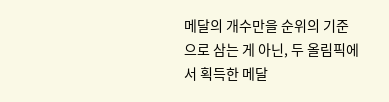메달의 개수만을 순위의 기준으로 삼는 게 아닌, 두 올림픽에서 획득한 메달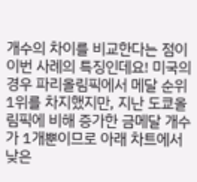개수의 차이를 비교한다는 점이 이번 사례의 특징인데요! 미국의 경우 파리올림픽에서 메달 순위 1위를 차지했지만, 지난 도쿄올림픽에 비해 증가한 금메달 개수가 1개뿐이므로 아래 차트에서 낮은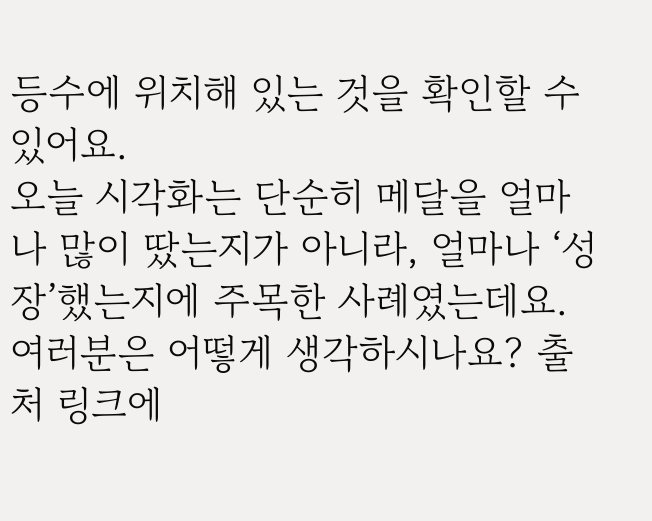등수에 위치해 있는 것을 확인할 수 있어요.
오늘 시각화는 단순히 메달을 얼마나 많이 땄는지가 아니라, 얼마나 ‘성장’했는지에 주목한 사례였는데요. 여러분은 어떻게 생각하시나요? 출처 링크에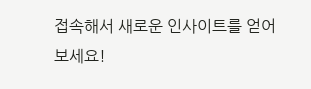접속해서 새로운 인사이트를 얻어보세요!